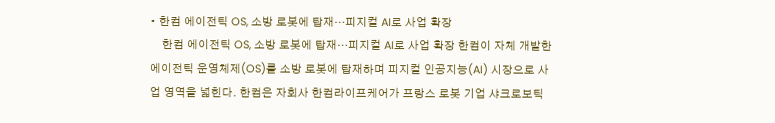• 한컴 에이전틱 OS, 소방 로봇에 탑재…피지컬 AI로 사업 확장
    한컴 에이전틱 OS, 소방 로봇에 탑재…피지컬 AI로 사업 확장 한컴이 자체 개발한 에이전틱 운영체제(OS)를 소방 로봇에 탑재하며 피지컬 인공지능(AI) 시장으로 사업 영역을 넓힌다. 한컴은 자회사 한컴라이프케어가 프랑스 로봇 기업 샤크로보틱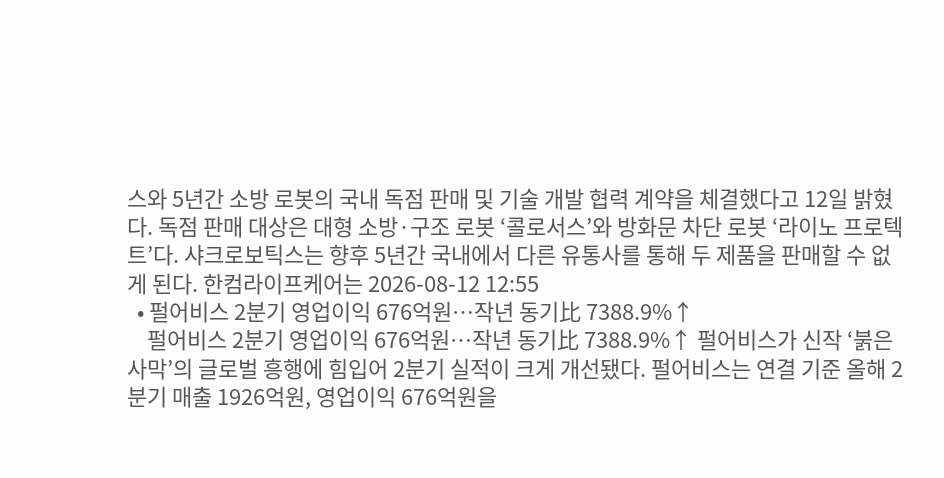스와 5년간 소방 로봇의 국내 독점 판매 및 기술 개발 협력 계약을 체결했다고 12일 밝혔다. 독점 판매 대상은 대형 소방·구조 로봇 ‘콜로서스’와 방화문 차단 로봇 ‘라이노 프로텍트’다. 샤크로보틱스는 향후 5년간 국내에서 다른 유통사를 통해 두 제품을 판매할 수 없게 된다. 한컴라이프케어는 2026-08-12 12:55
  • 펄어비스 2분기 영업이익 676억원…작년 동기比 7388.9%↑
    펄어비스 2분기 영업이익 676억원…작년 동기比 7388.9%↑ 펄어비스가 신작 ‘붉은사막’의 글로벌 흥행에 힘입어 2분기 실적이 크게 개선됐다. 펄어비스는 연결 기준 올해 2분기 매출 1926억원, 영업이익 676억원을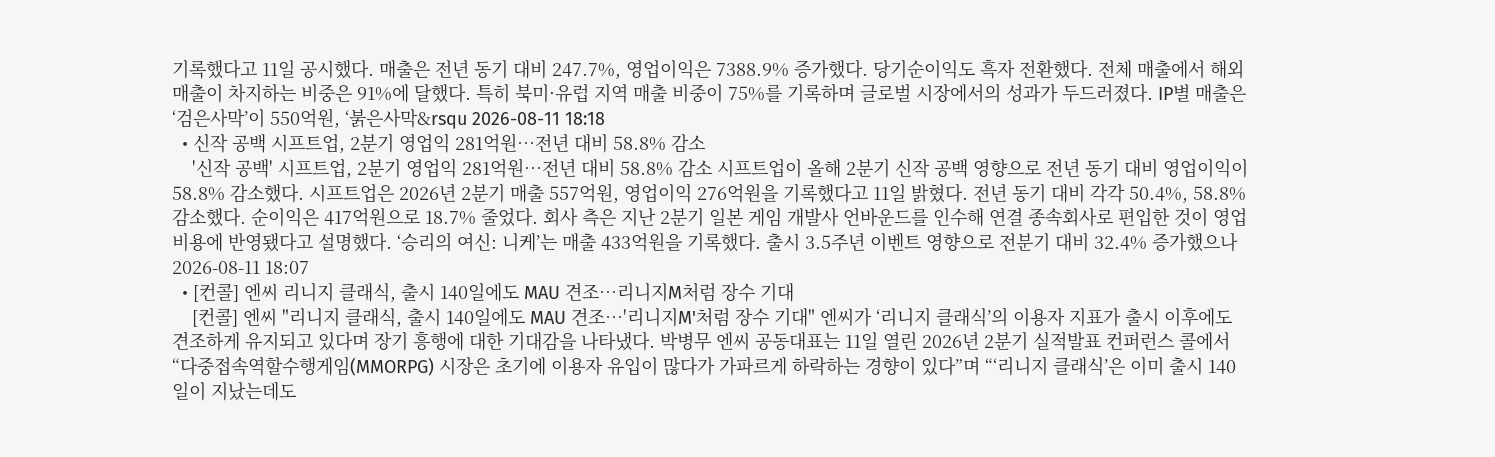기록했다고 11일 공시했다. 매출은 전년 동기 대비 247.7%, 영업이익은 7388.9% 증가했다. 당기순이익도 흑자 전환했다. 전체 매출에서 해외 매출이 차지하는 비중은 91%에 달했다. 특히 북미·유럽 지역 매출 비중이 75%를 기록하며 글로벌 시장에서의 성과가 두드러졌다. IP별 매출은 ‘검은사막’이 550억원, ‘붉은사막&rsqu 2026-08-11 18:18
  • 신작 공백 시프트업, 2분기 영업익 281억원…전년 대비 58.8% 감소
    '신작 공백' 시프트업, 2분기 영업익 281억원…전년 대비 58.8% 감소 시프트업이 올해 2분기 신작 공백 영향으로 전년 동기 대비 영업이익이 58.8% 감소했다. 시프트업은 2026년 2분기 매출 557억원, 영업이익 276억원을 기록했다고 11일 밝혔다. 전년 동기 대비 각각 50.4%, 58.8% 감소했다. 순이익은 417억원으로 18.7% 줄었다. 회사 측은 지난 2분기 일본 게임 개발사 언바운드를 인수해 연결 종속회사로 편입한 것이 영업비용에 반영됐다고 설명했다. ‘승리의 여신: 니케’는 매출 433억원을 기록했다. 출시 3.5주년 이벤트 영향으로 전분기 대비 32.4% 증가했으나 2026-08-11 18:07
  • [컨콜] 엔씨 리니지 클래식, 출시 140일에도 MAU 견조…리니지M처럼 장수 기대
    [컨콜] 엔씨 "리니지 클래식, 출시 140일에도 MAU 견조…'리니지M'처럼 장수 기대" 엔씨가 ‘리니지 클래식’의 이용자 지표가 출시 이후에도 견조하게 유지되고 있다며 장기 흥행에 대한 기대감을 나타냈다. 박병무 엔씨 공동대표는 11일 열린 2026년 2분기 실적발표 컨퍼런스 콜에서 “다중접속역할수행게임(MMORPG) 시장은 초기에 이용자 유입이 많다가 가파르게 하락하는 경향이 있다”며 “‘리니지 클래식’은 이미 출시 140일이 지났는데도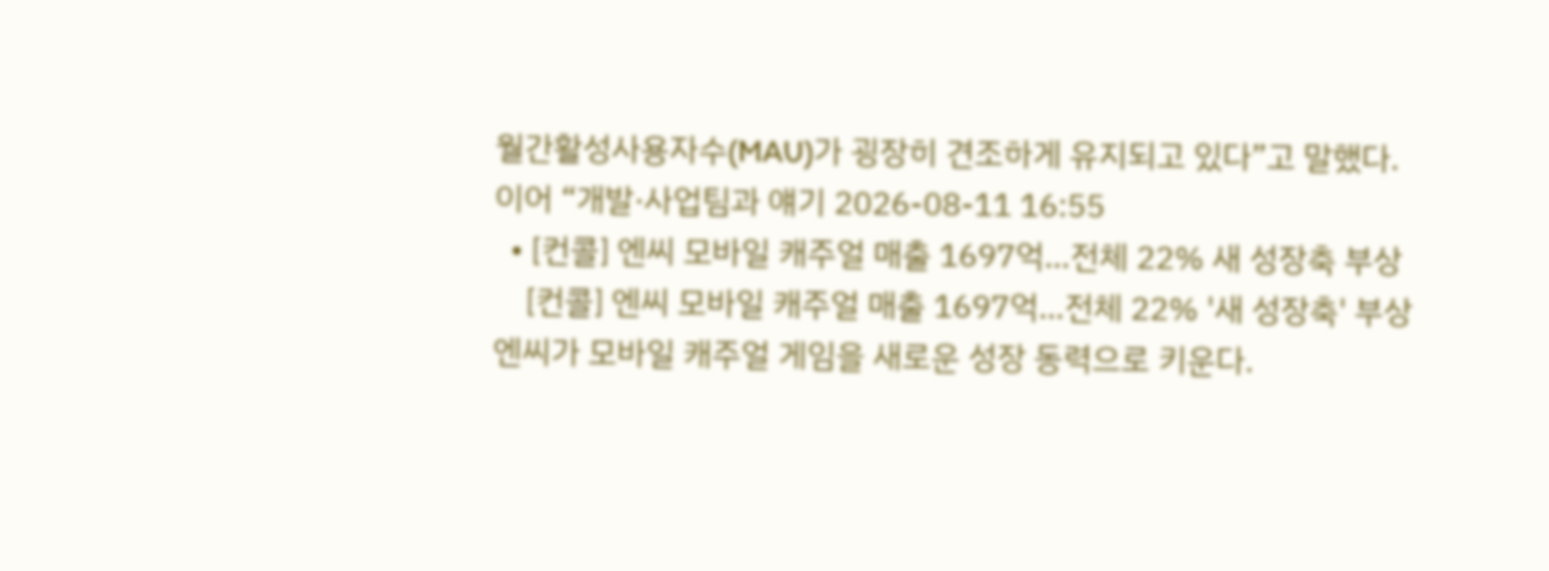월간활성사용자수(MAU)가 굉장히 견조하게 유지되고 있다”고 말했다. 이어 “개발·사업팀과 얘기 2026-08-11 16:55
  • [컨콜] 엔씨 모바일 캐주얼 매출 1697억…전체 22% 새 성장축 부상
    [컨콜] 엔씨 모바일 캐주얼 매출 1697억…전체 22% '새 성장축' 부상 엔씨가 모바일 캐주얼 게임을 새로운 성장 동력으로 키운다.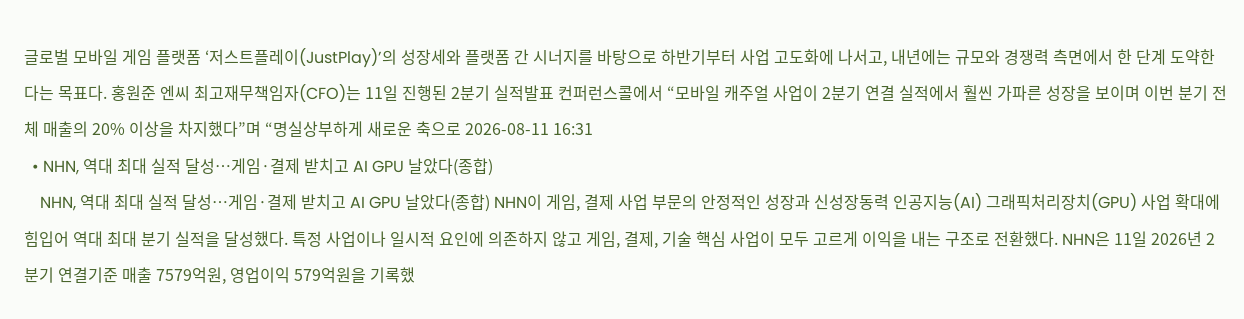글로벌 모바일 게임 플랫폼 ‘저스트플레이(JustPlay)’의 성장세와 플랫폼 간 시너지를 바탕으로 하반기부터 사업 고도화에 나서고, 내년에는 규모와 경쟁력 측면에서 한 단계 도약한다는 목표다. 홍원준 엔씨 최고재무책임자(CFO)는 11일 진행된 2분기 실적발표 컨퍼런스콜에서 “모바일 캐주얼 사업이 2분기 연결 실적에서 훨씬 가파른 성장을 보이며 이번 분기 전체 매출의 20% 이상을 차지했다”며 “명실상부하게 새로운 축으로 2026-08-11 16:31
  • NHN, 역대 최대 실적 달성…게임·결제 받치고 AI GPU 날았다(종합)
    NHN, 역대 최대 실적 달성…게임·결제 받치고 AI GPU 날았다(종합) NHN이 게임, 결제 사업 부문의 안정적인 성장과 신성장동력 인공지능(AI) 그래픽처리장치(GPU) 사업 확대에 힘입어 역대 최대 분기 실적을 달성했다. 특정 사업이나 일시적 요인에 의존하지 않고 게임, 결제, 기술 핵심 사업이 모두 고르게 이익을 내는 구조로 전환했다. NHN은 11일 2026년 2분기 연결기준 매출 7579억원, 영업이익 579억원을 기록했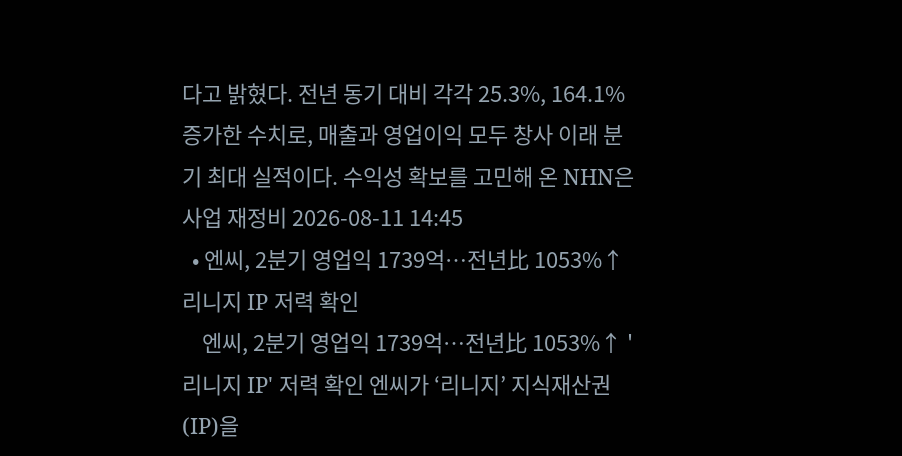다고 밝혔다. 전년 동기 대비 각각 25.3%, 164.1% 증가한 수치로, 매출과 영업이익 모두 창사 이래 분기 최대 실적이다. 수익성 확보를 고민해 온 NHN은 사업 재정비 2026-08-11 14:45
  • 엔씨, 2분기 영업익 1739억…전년比 1053%↑ 리니지 IP 저력 확인
    엔씨, 2분기 영업익 1739억…전년比 1053%↑ '리니지 IP' 저력 확인 엔씨가 ‘리니지’ 지식재산권(IP)을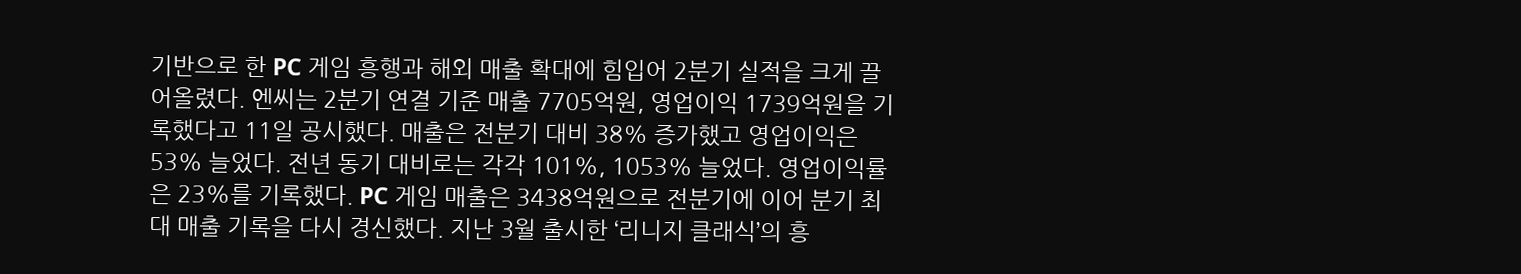기반으로 한 PC 게임 흥행과 해외 매출 확대에 힘입어 2분기 실적을 크게 끌어올렸다. 엔씨는 2분기 연결 기준 매출 7705억원, 영업이익 1739억원을 기록했다고 11일 공시했다. 매출은 전분기 대비 38% 증가했고 영업이익은 53% 늘었다. 전년 동기 대비로는 각각 101%, 1053% 늘었다. 영업이익률은 23%를 기록했다. PC 게임 매출은 3438억원으로 전분기에 이어 분기 최대 매출 기록을 다시 경신했다. 지난 3월 출시한 ‘리니지 클래식’의 흥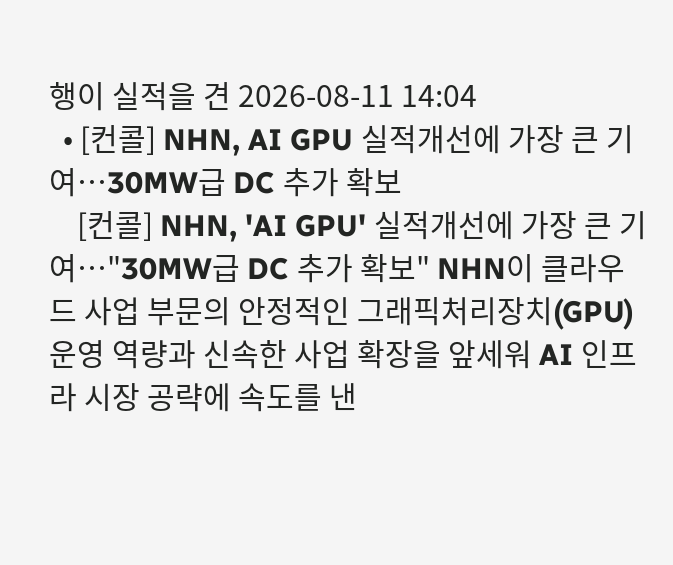행이 실적을 견 2026-08-11 14:04
  • [컨콜] NHN, AI GPU 실적개선에 가장 큰 기여…30MW급 DC 추가 확보
    [컨콜] NHN, 'AI GPU' 실적개선에 가장 큰 기여…"30MW급 DC 추가 확보" NHN이 클라우드 사업 부문의 안정적인 그래픽처리장치(GPU) 운영 역량과 신속한 사업 확장을 앞세워 AI 인프라 시장 공략에 속도를 낸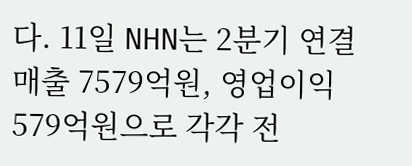다. 11일 NHN는 2분기 연결 매출 7579억원, 영업이익 579억원으로 각각 전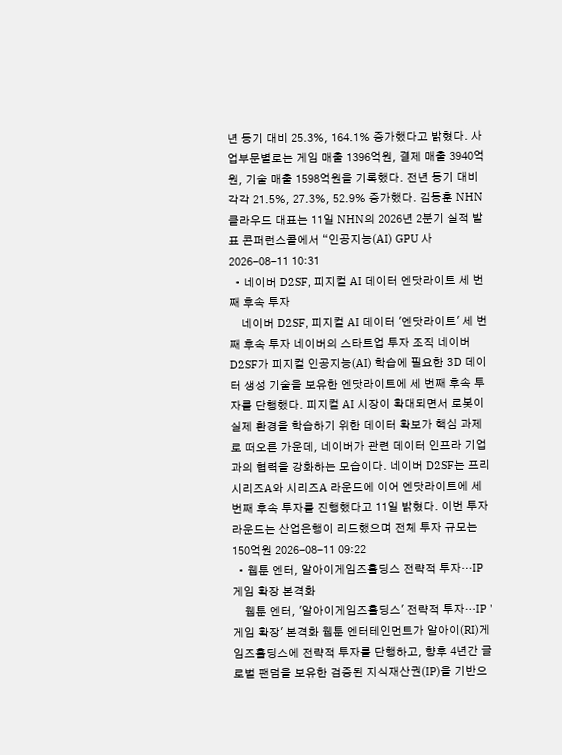년 동기 대비 25.3%, 164.1% 증가했다고 밝혔다. 사업부문별로는 게임 매출 1396억원, 결제 매출 3940억원, 기술 매출 1598억원을 기록했다. 전년 동기 대비 각각 21.5%, 27.3%, 52.9% 증가했다. 김동훈 NHN클라우드 대표는 11일 NHN의 2026년 2분기 실적 발표 콘퍼런스콜에서 “인공지능(AI) GPU 사 2026-08-11 10:31
  • 네이버 D2SF, 피지컬 AI 데이터 엔닷라이트 세 번째 후속 투자
    네이버 D2SF, 피지컬 AI 데이터 '엔닷라이트' 세 번째 후속 투자 네이버의 스타트업 투자 조직 네이버 D2SF가 피지컬 인공지능(AI) 학습에 필요한 3D 데이터 생성 기술을 보유한 엔닷라이트에 세 번째 후속 투자를 단행했다. 피지컬 AI 시장이 확대되면서 로봇이 실제 환경을 학습하기 위한 데이터 확보가 핵심 과제로 떠오른 가운데, 네이버가 관련 데이터 인프라 기업과의 협력을 강화하는 모습이다. 네이버 D2SF는 프리시리즈A와 시리즈A 라운드에 이어 엔닷라이트에 세 번째 후속 투자를 진행했다고 11일 밝혔다. 이번 투자 라운드는 산업은행이 리드했으며 전체 투자 규모는 150억원 2026-08-11 09:22
  • 웹툰 엔터, 알아이게임즈홀딩스 전략적 투자…IP 게임 확장 본격화
    웹툰 엔터, '알아이게임즈홀딩스' 전략적 투자…IP '게임 확장' 본격화 웹툰 엔터테인먼트가 알아이(RI)게임즈홀딩스에 전략적 투자를 단행하고, 향후 4년간 글로벌 팬덤을 보유한 검증된 지식재산권(IP)을 기반으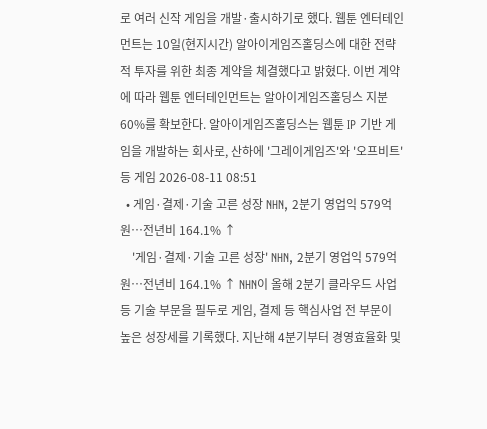로 여러 신작 게임을 개발·출시하기로 했다. 웹툰 엔터테인먼트는 10일(현지시간) 알아이게임즈홀딩스에 대한 전략적 투자를 위한 최종 계약을 체결했다고 밝혔다. 이번 계약에 따라 웹툰 엔터테인먼트는 알아이게임즈홀딩스 지분 60%를 확보한다. 알아이게임즈홀딩스는 웹툰 IP 기반 게임을 개발하는 회사로, 산하에 '그레이게임즈'와 '오프비트' 등 게임 2026-08-11 08:51
  • 게임·결제·기술 고른 성장 NHN, 2분기 영업익 579억원…전년비 164.1% ↑
    '게임·결제·기술 고른 성장' NHN, 2분기 영업익 579억원…전년비 164.1% ↑ NHN이 올해 2분기 클라우드 사업 등 기술 부문을 필두로 게임, 결제 등 핵심사업 전 부문이 높은 성장세를 기록했다. 지난해 4분기부터 경영효율화 및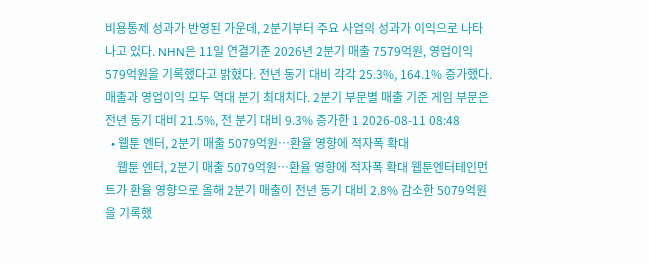비용통제 성과가 반영된 가운데, 2분기부터 주요 사업의 성과가 이익으로 나타나고 있다. NHN은 11일 연결기준 2026년 2분기 매출 7579억원, 영업이익 579억원을 기록했다고 밝혔다. 전년 동기 대비 각각 25.3%, 164.1% 증가했다. 매출과 영업이익 모두 역대 분기 최대치다. 2분기 부문별 매출 기준 게임 부문은 전년 동기 대비 21.5%, 전 분기 대비 9.3% 증가한 1 2026-08-11 08:48
  • 웹툰 엔터, 2분기 매출 5079억원…환율 영향에 적자폭 확대
    웹툰 엔터, 2분기 매출 5079억원…환율 영향에 적자폭 확대 웹툰엔터테인먼트가 환율 영향으로 올해 2분기 매출이 전년 동기 대비 2.8% 감소한 5079억원을 기록했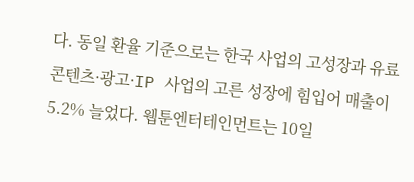다. 동일 환율 기준으로는 한국 사업의 고성장과 유료 콘텐츠·광고·IP 사업의 고른 성장에 힘입어 매출이 5.2% 늘었다. 웹툰엔터테인먼트는 10일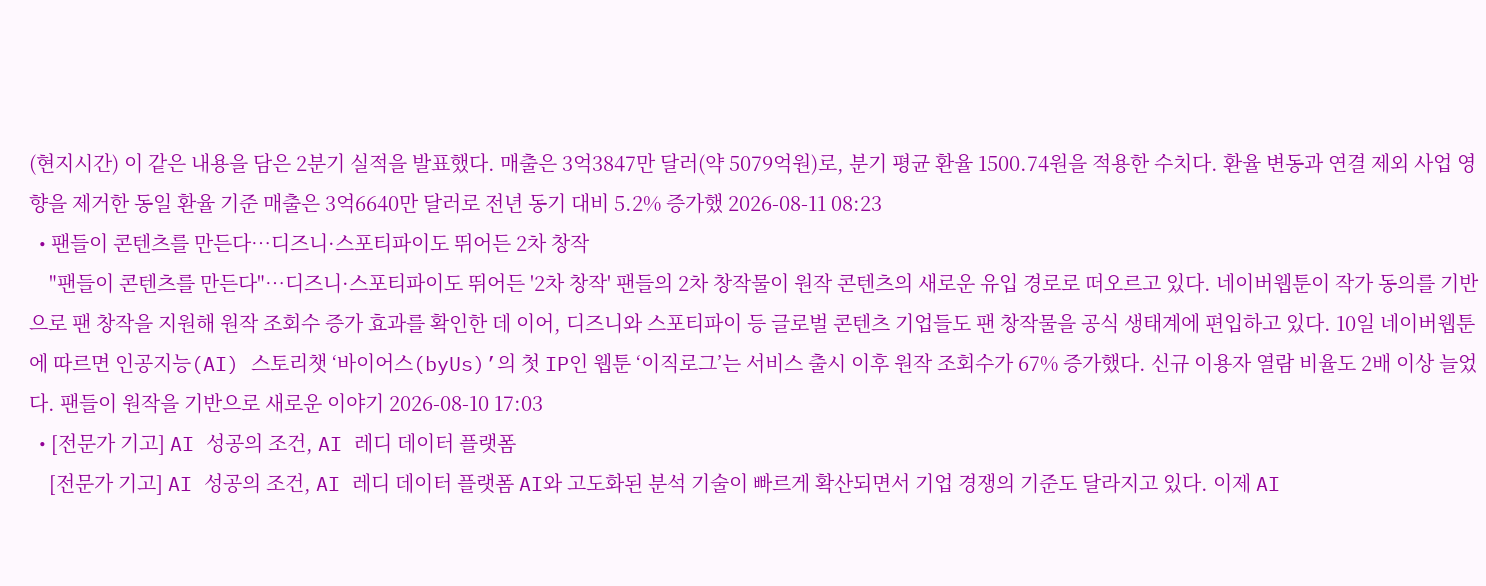(현지시간) 이 같은 내용을 담은 2분기 실적을 발표했다. 매출은 3억3847만 달러(약 5079억원)로, 분기 평균 환율 1500.74원을 적용한 수치다. 환율 변동과 연결 제외 사업 영향을 제거한 동일 환율 기준 매출은 3억6640만 달러로 전년 동기 대비 5.2% 증가했 2026-08-11 08:23
  • 팬들이 콘텐츠를 만든다…디즈니·스포티파이도 뛰어든 2차 창작
    "팬들이 콘텐츠를 만든다"…디즈니·스포티파이도 뛰어든 '2차 창작' 팬들의 2차 창작물이 원작 콘텐츠의 새로운 유입 경로로 떠오르고 있다. 네이버웹툰이 작가 동의를 기반으로 팬 창작을 지원해 원작 조회수 증가 효과를 확인한 데 이어, 디즈니와 스포티파이 등 글로벌 콘텐츠 기업들도 팬 창작물을 공식 생태계에 편입하고 있다. 10일 네이버웹툰에 따르면 인공지능(AI) 스토리챗 ‘바이어스(byUs)’의 첫 IP인 웹툰 ‘이직로그’는 서비스 출시 이후 원작 조회수가 67% 증가했다. 신규 이용자 열람 비율도 2배 이상 늘었다. 팬들이 원작을 기반으로 새로운 이야기 2026-08-10 17:03
  • [전문가 기고] AI 성공의 조건, AI 레디 데이터 플랫폼
    [전문가 기고] AI 성공의 조건, AI 레디 데이터 플랫폼 AI와 고도화된 분석 기술이 빠르게 확산되면서 기업 경쟁의 기준도 달라지고 있다. 이제 AI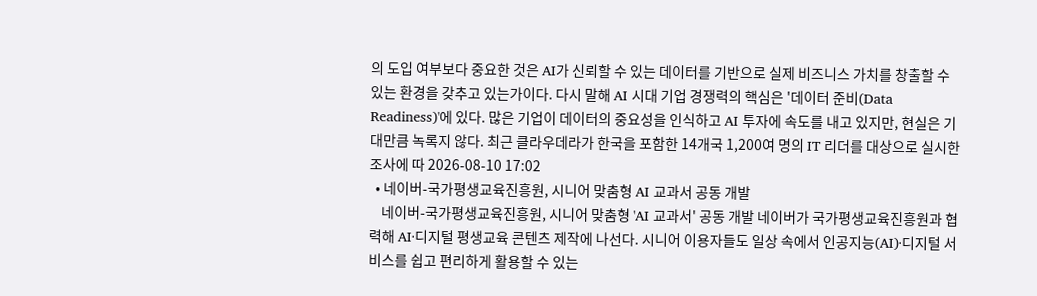의 도입 여부보다 중요한 것은 AI가 신뢰할 수 있는 데이터를 기반으로 실제 비즈니스 가치를 창출할 수 있는 환경을 갖추고 있는가이다. 다시 말해 AI 시대 기업 경쟁력의 핵심은 '데이터 준비(Data Readiness)'에 있다. 많은 기업이 데이터의 중요성을 인식하고 AI 투자에 속도를 내고 있지만, 현실은 기대만큼 녹록지 않다. 최근 클라우데라가 한국을 포함한 14개국 1,200여 명의 IT 리더를 대상으로 실시한 조사에 따 2026-08-10 17:02
  • 네이버-국가평생교육진흥원, 시니어 맞춤형 AI 교과서 공동 개발
    네이버-국가평생교육진흥원, 시니어 맞춤형 'AI 교과서' 공동 개발 네이버가 국가평생교육진흥원과 협력해 AI·디지털 평생교육 콘텐츠 제작에 나선다. 시니어 이용자들도 일상 속에서 인공지능(AI)·디지털 서비스를 쉽고 편리하게 활용할 수 있는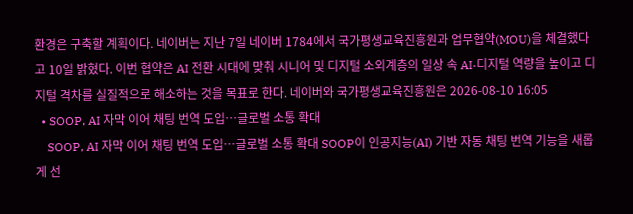환경은 구축할 계획이다. 네이버는 지난 7일 네이버 1784에서 국가평생교육진흥원과 업무협약(MOU)을 체결했다고 10일 밝혔다. 이번 협약은 AI 전환 시대에 맞춰 시니어 및 디지털 소외계층의 일상 속 AI·디지털 역량을 높이고 디지털 격차를 실질적으로 해소하는 것을 목표로 한다. 네이버와 국가평생교육진흥원은 2026-08-10 16:05
  • SOOP, AI 자막 이어 채팅 번역 도입…글로벌 소통 확대
    SOOP, AI 자막 이어 채팅 번역 도입…글로벌 소통 확대 SOOP이 인공지능(AI) 기반 자동 채팅 번역 기능을 새롭게 선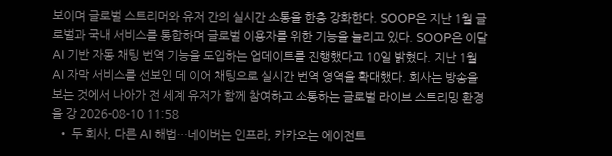보이며 글로벌 스트리머와 유저 간의 실시간 소통을 한층 강화한다. SOOP은 지난 1월 글로벌과 국내 서비스를 통합하며 글로벌 이용자를 위한 기능을 늘리고 있다. SOOP은 이달 AI 기반 자동 채팅 번역 기능을 도입하는 업데이트를 진행했다고 10일 밝혔다. 지난 1월 AI 자막 서비스를 선보인 데 이어 채팅으로 실시간 번역 영역을 확대했다. 회사는 방송을 보는 것에서 나아가 전 세계 유저가 함께 참여하고 소통하는 글로벌 라이브 스트리밍 환경을 강 2026-08-10 11:58
  • 두 회사, 다른 AI 해법…네이버는 인프라, 카카오는 에이전트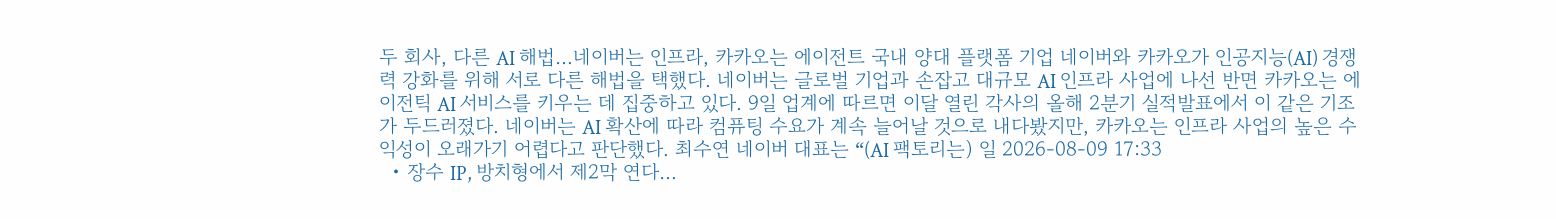두 회사, 다른 AI 해법…네이버는 인프라, 카카오는 에이전트 국내 양대 플랫폼 기업 네이버와 카카오가 인공지능(AI) 경쟁력 강화를 위해 서로 다른 해법을 택했다. 네이버는 글로벌 기업과 손잡고 대규모 AI 인프라 사업에 나선 반면 카카오는 에이전틱 AI 서비스를 키우는 데 집중하고 있다. 9일 업계에 따르면 이달 열린 각사의 올해 2분기 실적발표에서 이 같은 기조가 두드러졌다. 네이버는 AI 확산에 따라 컴퓨팅 수요가 계속 늘어날 것으로 내다봤지만, 카카오는 인프라 사업의 높은 수익성이 오래가기 어렵다고 판단했다. 최수연 네이버 대표는 “(AI 팩토리는) 일 2026-08-09 17:33
  • 장수 IP, 방치형에서 제2막 연다…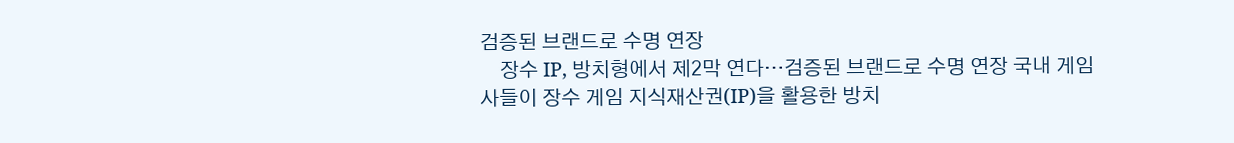검증된 브랜드로 수명 연장
    장수 IP, 방치형에서 제2막 연다…검증된 브랜드로 수명 연장 국내 게임사들이 장수 게임 지식재산권(IP)을 활용한 방치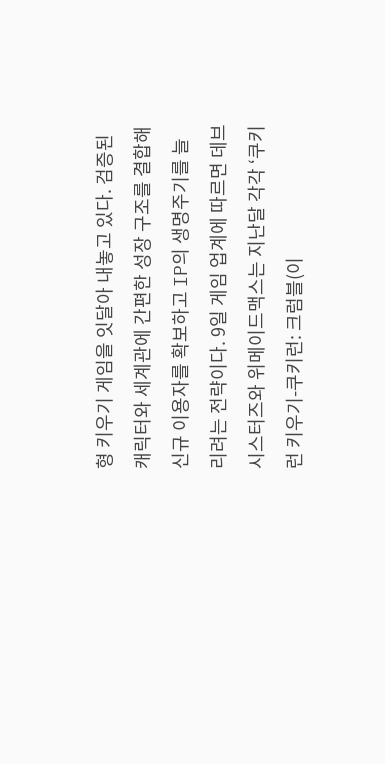형 키우기 게임을 잇달아 내놓고 있다. 검증된 캐릭터와 세계관에 간편한 성장 구조를 결합해 신규 이용자를 확보하고 IP의 생명주기를 늘리려는 전략이다. 9일 게임 업계에 따르면 데브시스터즈와 위메이드맥스는 지난달 각각 ‘쿠키런 키우기-쿠키런: 크럼블(이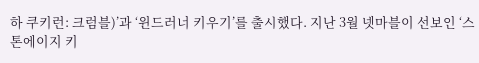하 쿠키런: 크럼블)’과 ‘윈드러너 키우기’를 출시했다. 지난 3월 넷마블이 선보인 ‘스톤에이지 키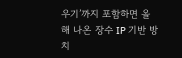우기’까지 포함하면 올해 나온 장수 IP 기반 방치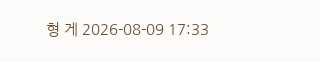형 게 2026-08-09 17:33